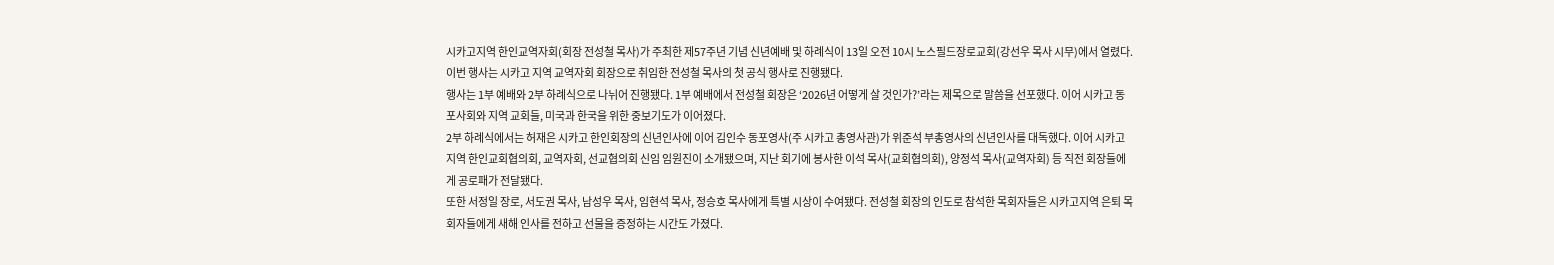시카고지역 한인교역자회(회장 전성철 목사)가 주최한 제57주년 기념 신년예배 및 하례식이 13일 오전 10시 노스필드장로교회(강선우 목사 시무)에서 열렸다. 이번 행사는 시카고 지역 교역자회 회장으로 취임한 전성철 목사의 첫 공식 행사로 진행됐다.
행사는 1부 예배와 2부 하례식으로 나뉘어 진행됐다. 1부 예배에서 전성철 회장은 ‘2026년 어떻게 살 것인가?’라는 제목으로 말씀을 선포했다. 이어 시카고 동포사회와 지역 교회들, 미국과 한국을 위한 중보기도가 이어졌다.
2부 하례식에서는 허재은 시카고 한인회장의 신년인사에 이어 김인수 동포영사(주 시카고 총영사관)가 위준석 부총영사의 신년인사를 대독했다. 이어 시카고지역 한인교회협의회, 교역자회, 선교협의회 신임 임원진이 소개됐으며, 지난 회기에 봉사한 이석 목사(교회협의회), 양정석 목사(교역자회) 등 직전 회장들에게 공로패가 전달됐다.
또한 서정일 장로, 서도권 목사, 남성우 목사, 임현석 목사, 정승호 목사에게 특별 시상이 수여됐다. 전성철 회장의 인도로 참석한 목회자들은 시카고지역 은퇴 목회자들에게 새해 인사를 전하고 선물을 증정하는 시간도 가졌다.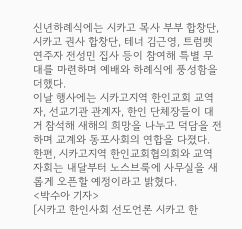신년하례식에는 시카고 목사 부부 합창단, 시카고 권사 합창단, 테너 김근영, 트럼펫 연주자 전성민 집사 등이 참여해 특별 무대를 마련하며 예배와 하례식에 풍성함을 더했다.
이날 행사에는 시카고지역 한인교회 교역자, 선교기관 관계자, 한인 단체장들이 대거 참석해 새해의 희망을 나누고 덕담을 전하며 교계와 동포사회의 연합을 다졌다.
한편, 시카고지역 한인교회협의회와 교역자회는 내달부터 노스브룩에 사무실을 새롭게 오픈할 예정이라고 밝혔다.
<박수아 기자>
[시카고 한인사회 선도언론 시카고 한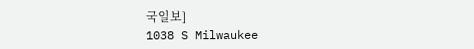국일보]
1038 S Milwaukee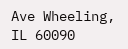Ave Wheeling, IL 60090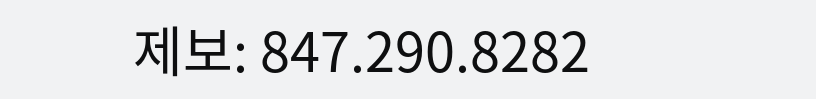제보: 847.290.8282